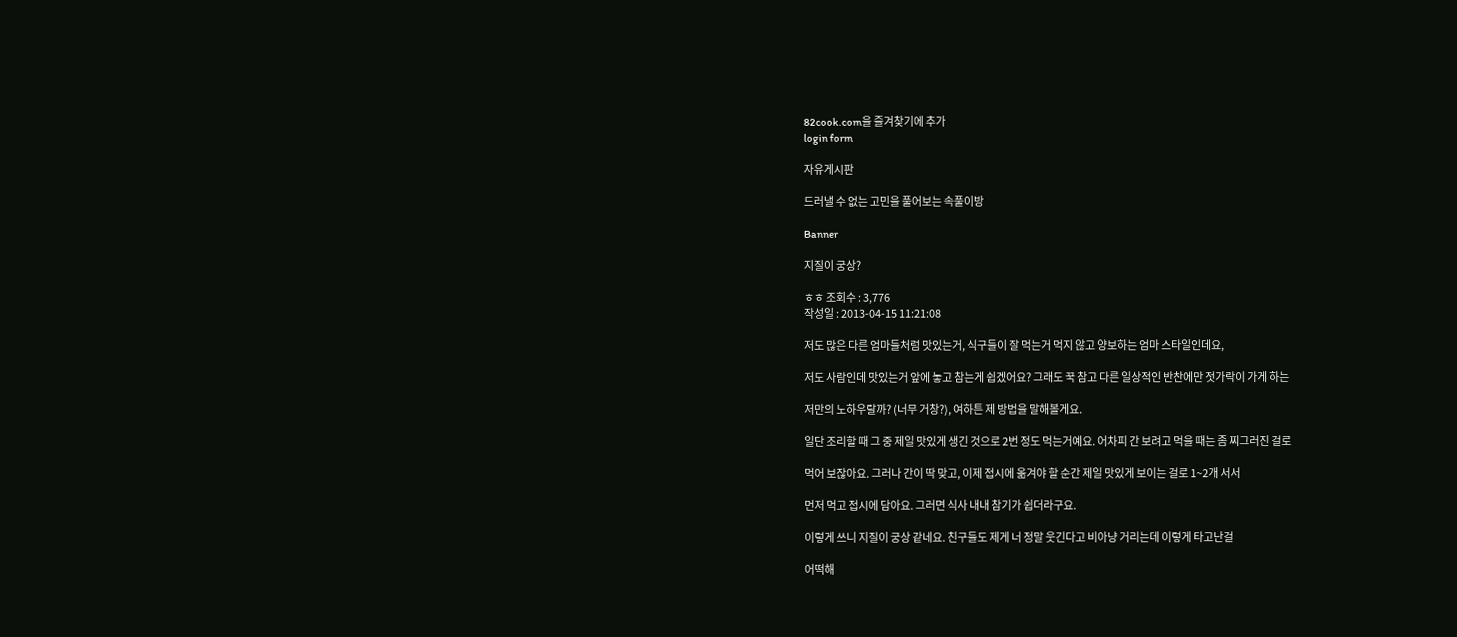82cook.com을 즐겨찾기에 추가
login form

자유게시판

드러낼 수 없는 고민을 풀어보는 속풀이방

Banner

지질이 궁상?

ㅎㅎ 조회수 : 3,776
작성일 : 2013-04-15 11:21:08

저도 많은 다른 엄마들처럼 맛있는거, 식구들이 잘 먹는거 먹지 않고 양보하는 엄마 스타일인데요,

저도 사람인데 맛있는거 앞에 놓고 참는게 쉽겠어요? 그래도 꾹 참고 다른 일상적인 반찬에만 젓가락이 가게 하는

저만의 노하우랄까? (너무 거창?), 여하튼 제 방법을 말해볼게요.

일단 조리할 때 그 중 제일 맛있게 생긴 것으로 2번 정도 먹는거예요. 어차피 간 보려고 먹을 때는 좀 찌그러진 걸로

먹어 보잖아요. 그러나 간이 딱 맞고, 이제 접시에 옮겨야 할 순간 제일 맛있게 보이는 걸로 1~2개 서서

먼저 먹고 접시에 담아요. 그러면 식사 내내 참기가 쉽더라구요.

이렇게 쓰니 지질이 궁상 같네요. 친구들도 제게 너 정말 웃긴다고 비아냥 거리는데 이렇게 타고난걸

어떡해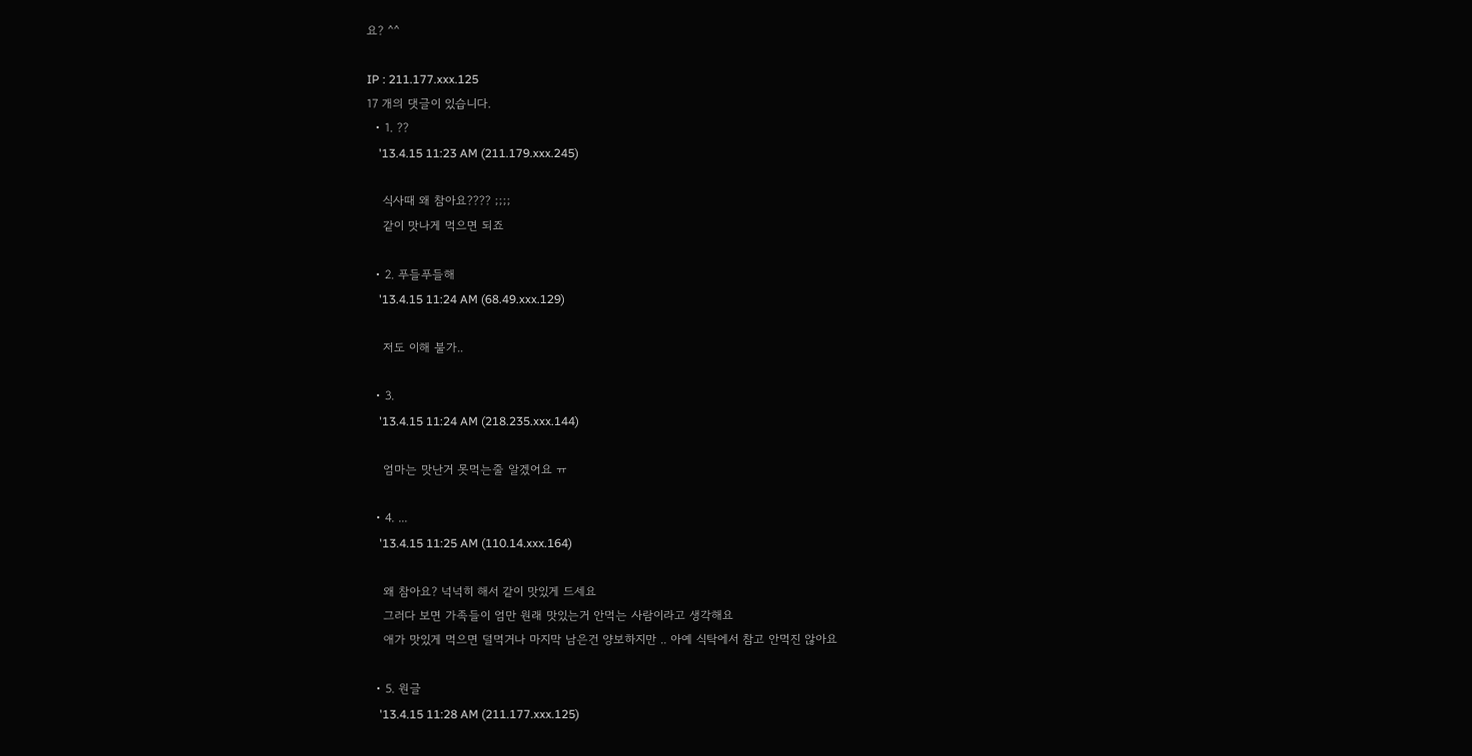요? ^^

IP : 211.177.xxx.125
17 개의 댓글이 있습니다.
  • 1. ??
    '13.4.15 11:23 AM (211.179.xxx.245)

    식사때 왜 참아요???? ;;;;
    같이 맛나게 먹으면 되죠

  • 2. 푸들푸들해
    '13.4.15 11:24 AM (68.49.xxx.129)

    저도 이해 불가..

  • 3.
    '13.4.15 11:24 AM (218.235.xxx.144)

    엄마는 맛난거 못먹는줄 알겠어요 ㅠ

  • 4. ...
    '13.4.15 11:25 AM (110.14.xxx.164)

    왜 참아요? 넉넉히 해서 같이 맛있게 드세요
    그러다 보면 가족들이 엄만 원래 맛있는거 안먹는 사람이라고 생각해요
    애가 맛있게 먹으면 덜먹거나 마지막 남은건 양보하지만 .. 아예 식탁에서 참고 안먹진 않아요

  • 5. 원글
    '13.4.15 11:28 AM (211.177.xxx.125)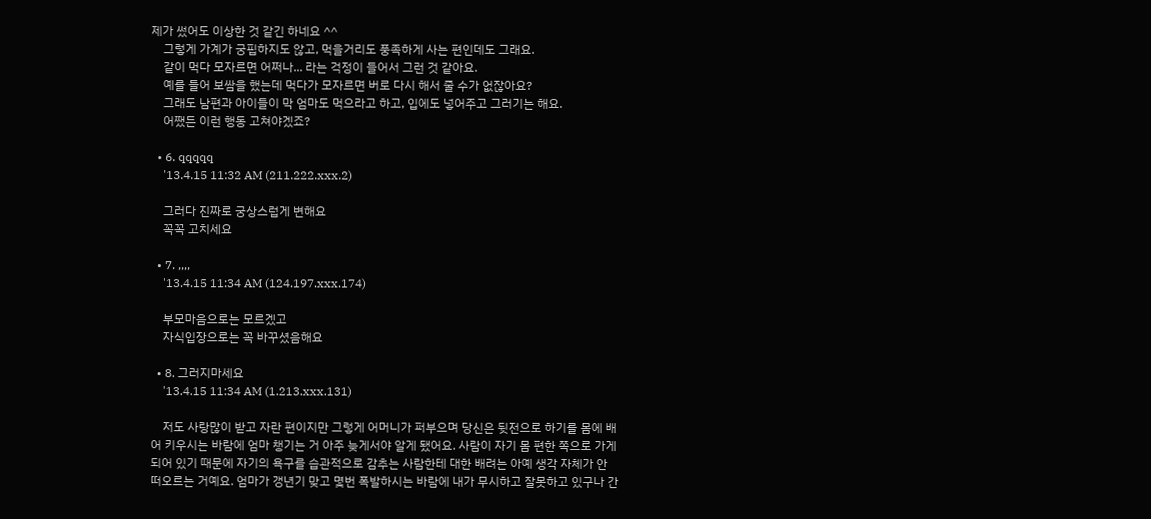제가 썼어도 이상한 것 같긴 하네요 ^^
    그렇게 가계가 궁핍하지도 않고, 먹을거리도 풍족하게 사는 편인데도 그래요.
    같이 먹다 모자르면 어쩌나... 라는 걱정이 들어서 그런 것 같아요.
    예를 들어 보쌈을 했는데 먹다가 모자르면 버로 다시 해서 줄 수가 없잖아요?
    그래도 남편과 아이들이 막 엄마도 먹으라고 하고, 입에도 넣어주고 그러기는 해요.
    어쨌든 이런 행동 고쳐야겠죠?

  • 6. qqqqq
    '13.4.15 11:32 AM (211.222.xxx.2)

    그러다 진짜로 궁상스럽게 변해요
    꼭꼭 고치세요

  • 7. ,,,,
    '13.4.15 11:34 AM (124.197.xxx.174)

    부모마음으로는 모르겠고
    자식입장으로는 꼭 바꾸셨음해요

  • 8. 그러지마세요
    '13.4.15 11:34 AM (1.213.xxx.131)

    저도 사랑많이 받고 자란 편이지만 그렇게 어머니가 퍼부으며 당신은 뒷전으로 하기를 몸에 배어 키우시는 바람에 엄마 챙기는 거 아주 늦게서야 알게 됐어요. 사람이 자기 몸 편한 쪽으로 가게 되어 있기 때문에 자기의 욕구를 습관적으로 감추는 사람한테 대한 배려는 아예 생각 자체가 안 떠오르는 거예요. 엄마가 갱년기 맞고 몇번 폭발하시는 바람에 내가 무시하고 잘못하고 있구나 간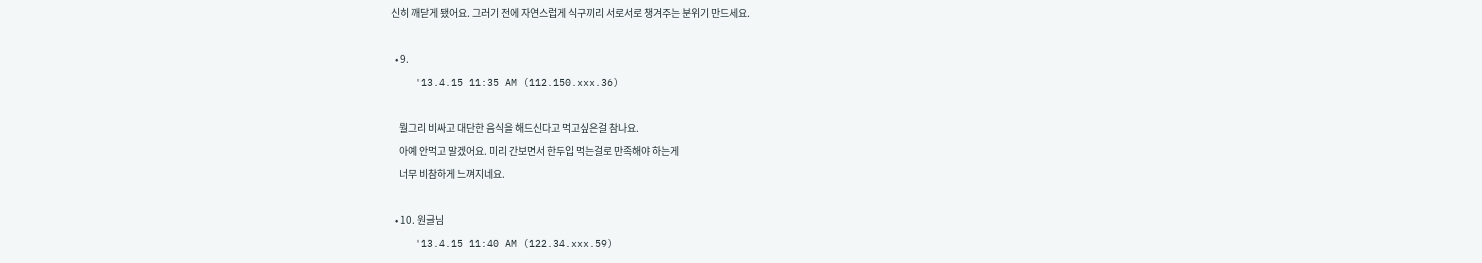신히 깨닫게 됐어요. 그러기 전에 자연스럽게 식구끼리 서로서로 챙겨주는 분위기 만드세요.

  • 9.
    '13.4.15 11:35 AM (112.150.xxx.36)

    뭘그리 비싸고 대단한 음식을 해드신다고 먹고싶은걸 참나요.
    아예 안먹고 말겠어요. 미리 간보면서 한두입 먹는걸로 만족해야 하는게
    너무 비참하게 느껴지네요.

  • 10. 원글님
    '13.4.15 11:40 AM (122.34.xxx.59)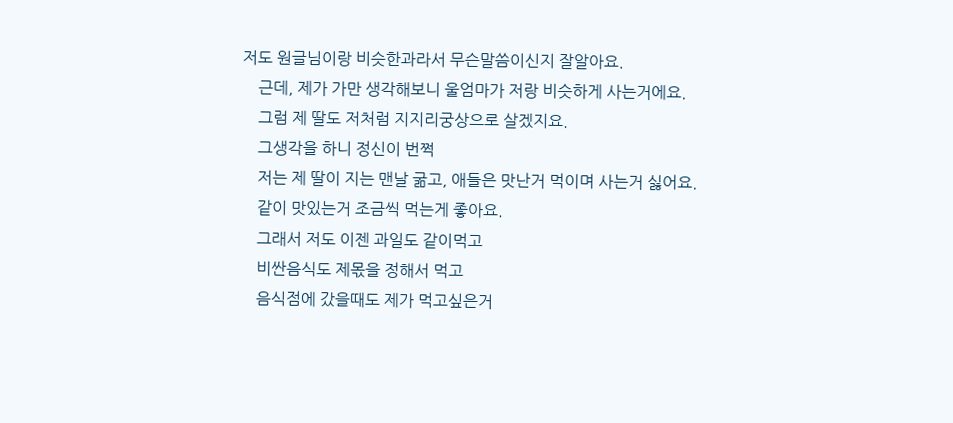저도 원글님이랑 비슷한과라서 무슨말씀이신지 잘알아요.
    근데, 제가 가만 생각해보니 울엄마가 저랑 비슷하게 사는거에요.
    그럼 제 딸도 저처럼 지지리궁상으로 살겠지요.
    그생각을 하니 정신이 번쩍
    저는 제 딸이 지는 맨날 굶고, 애들은 맛난거 먹이며 사는거 싫어요.
    같이 맛있는거 조금씩 먹는게 좋아요.
    그래서 저도 이젠 과일도 같이먹고
    비싼음식도 제몫을 정해서 먹고
    음식점에 갔을때도 제가 먹고싶은거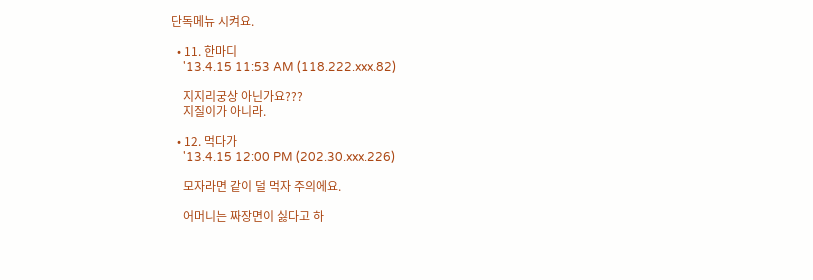단독메뉴 시켜요.

  • 11. 한마디
    '13.4.15 11:53 AM (118.222.xxx.82)

    지지리궁상 아닌가요???
    지질이가 아니라.

  • 12. 먹다가
    '13.4.15 12:00 PM (202.30.xxx.226)

    모자라면 같이 덜 먹자 주의에요.

    어머니는 짜장면이 싫다고 하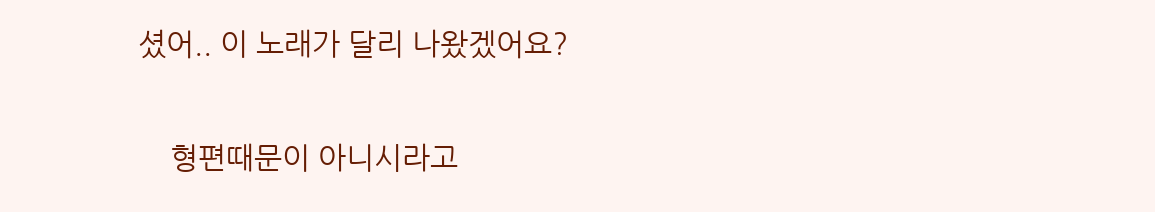셨어.. 이 노래가 달리 나왔겠어요?

    형편때문이 아니시라고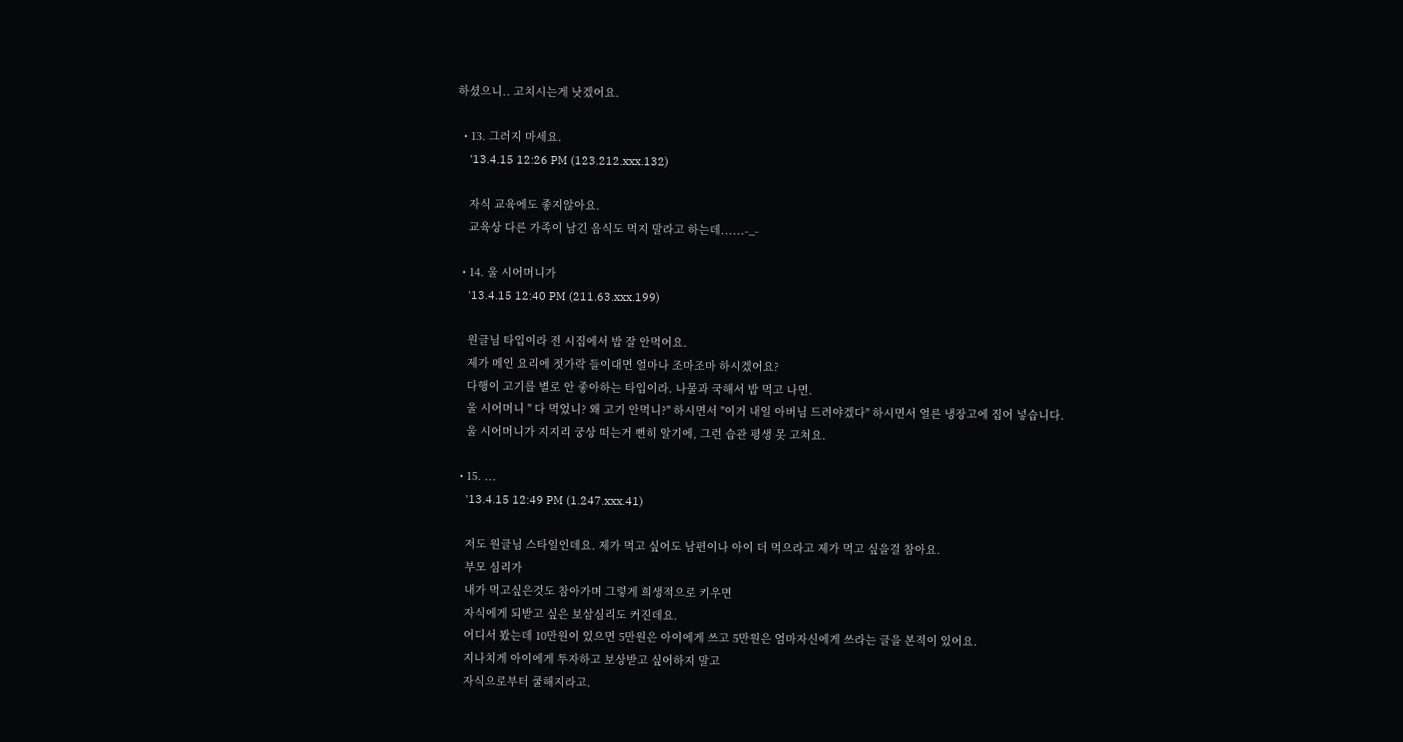하셨으니.. 고치시는게 낫겠어요.

  • 13. 그러지 마세요.
    '13.4.15 12:26 PM (123.212.xxx.132)

    자식 교육에도 좋지않아요.
    교육상 다른 가족이 남긴 음식도 먹지 말라고 하는데......-_-

  • 14. 울 시어머니가
    '13.4.15 12:40 PM (211.63.xxx.199)

    원글님 타입이라 전 시집에서 밥 잘 안먹어요.
    제가 메인 요리에 젓가락 들이대면 얼마나 조마조마 하시겠어요?
    다행이 고기를 별로 안 좋아하는 타입이라. 나물과 국해서 밥 먹고 나면.
    울 시어머니 " 다 먹었니? 왜 고기 안먹니?" 하시면서 "이거 내일 아버님 드려야겠다" 하시면서 얼른 냉장고에 집어 넣습니다.
    울 시어머니가 지지리 궁상 떠는거 뻔히 알기에, 그런 습관 평생 못 고쳐요.

  • 15. ...
    '13.4.15 12:49 PM (1.247.xxx.41)

    저도 원글님 스타일인데요. 제가 먹고 싶어도 남편이나 아이 더 먹으라고 제가 먹고 싶을걸 참아요.
    부모 심리가
    내가 먹고싶은것도 참아가며 그렇게 희생적으로 키우면
    자식에게 되받고 싶은 보삼심리도 커진데요.
    어디서 봤는데 10만원이 있으면 5만원은 아이에게 쓰고 5만원은 엄마자신에게 쓰라는 글을 본적이 있어요.
    지나치게 아이에게 투자하고 보상받고 싶어하지 말고
    자식으로부터 쿨해지라고.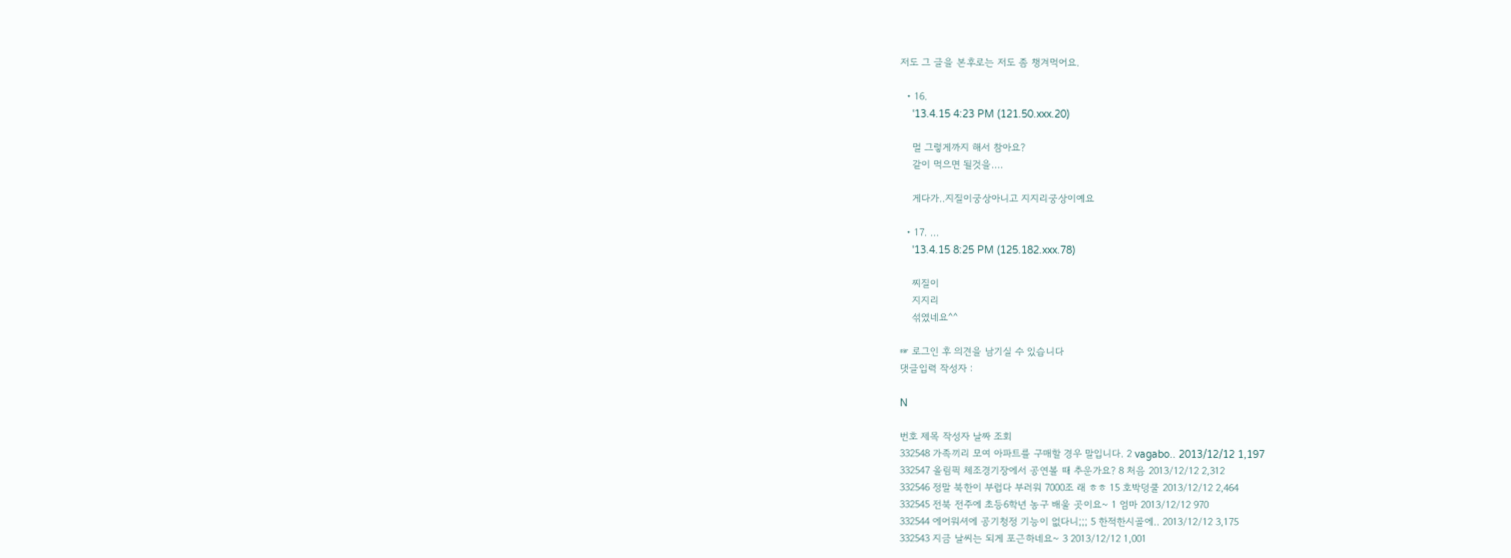저도 그 글을 본후로는 저도 좀 챙겨먹어요.

  • 16.
    '13.4.15 4:23 PM (121.50.xxx.20)

    멀 그렇게까지 해서 참아요?
    같이 먹으면 될것을....

    게다가..지질이궁상아니고 지지리궁상이예요

  • 17. ...
    '13.4.15 8:25 PM (125.182.xxx.78)

    찌질이
    지지리
    섞였네요^^

☞ 로그인 후 의견을 남기실 수 있습니다
댓글입력 작성자 :

N

번호 제목 작성자 날짜 조회
332548 가족끼리 모여 아파트를 구매할 경우 말입니다. 2 vagabo.. 2013/12/12 1,197
332547 올림픽 체조경기장에서 공연볼 때 추운가요? 8 처음 2013/12/12 2,312
332546 정말 북한이 부럽다 부러워 7000조 래 ㅎㅎ 15 호박덩쿨 2013/12/12 2,464
332545 전북 전주에 초등6학년 농구 배울 곳이요~ 1 엄마 2013/12/12 970
332544 에어워셔에 공기청정 기능이 없다니;;; 5 한적한시골에.. 2013/12/12 3,175
332543 지금 날씨는 되게 포근하네요~ 3 2013/12/12 1,001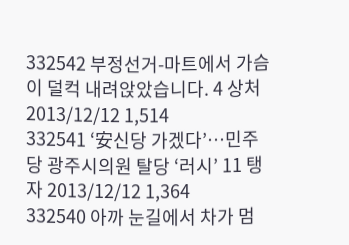332542 부정선거-마트에서 가슴이 덜컥 내려앉았습니다. 4 상처 2013/12/12 1,514
332541 ‘安신당 가겠다’…민주당 광주시의원 탈당 ‘러시’ 11 탱자 2013/12/12 1,364
332540 아까 눈길에서 차가 멈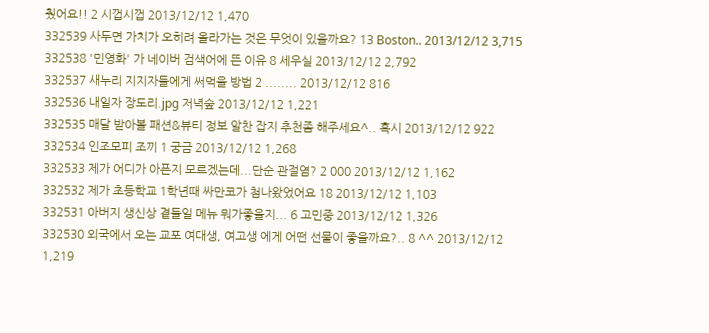췄어요!! 2 시껍시껍 2013/12/12 1,470
332539 사두면 가치가 오히려 올라가는 것은 무엇이 있을까요? 13 Boston.. 2013/12/12 3,715
332538 '민영화' 가 네이버 검색어에 뜬 이유 8 세우실 2013/12/12 2,792
332537 새누리 지지자들에게 써먹을 방법 2 ........ 2013/12/12 816
332536 내일자 장도리.jpg 저녁숲 2013/12/12 1,221
332535 매달 받아볼 패션&뷰티 정보 알찬 잡지 추천좀 해주세요^.. 혹시 2013/12/12 922
332534 인조모피 조끼 1 궁금 2013/12/12 1,268
332533 제가 어디가 아픈지 모르겠는데...단순 관절염? 2 000 2013/12/12 1,162
332532 제가 초등학교 1학년때 싸만코가 첨나왔었어요 18 2013/12/12 1,103
332531 아버지 생신상 곁들일 메뉴 뭐가좋을지... 6 고민중 2013/12/12 1,326
332530 외국에서 오는 교포 여대생, 여고생 에게 어떤 선물이 좋을까요?.. 8 ^^ 2013/12/12 1,219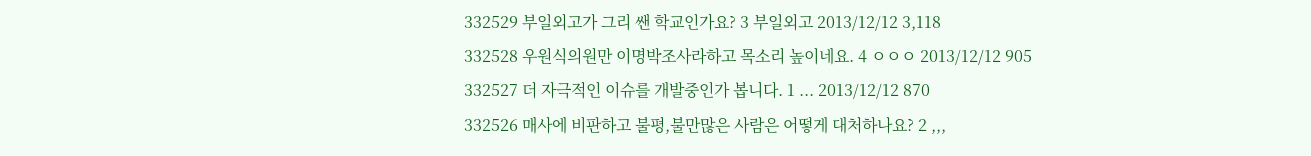332529 부일외고가 그리 쌘 학교인가요? 3 부일외고 2013/12/12 3,118
332528 우원식의원만 이명박조사라하고 목소리 높이네요. 4 ㅇㅇㅇ 2013/12/12 905
332527 더 자극적인 이슈를 개발중인가 봅니다. 1 ... 2013/12/12 870
332526 매사에 비판하고 불평,불만많은 사람은 어떻게 대처하나요? 2 ,,,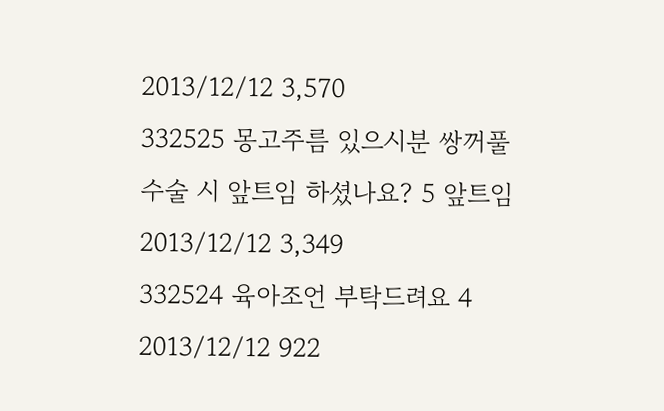2013/12/12 3,570
332525 몽고주름 있으시분 쌍꺼풀 수술 시 앞트임 하셨나요? 5 앞트임 2013/12/12 3,349
332524 육아조언 부탁드려요 4 2013/12/12 922